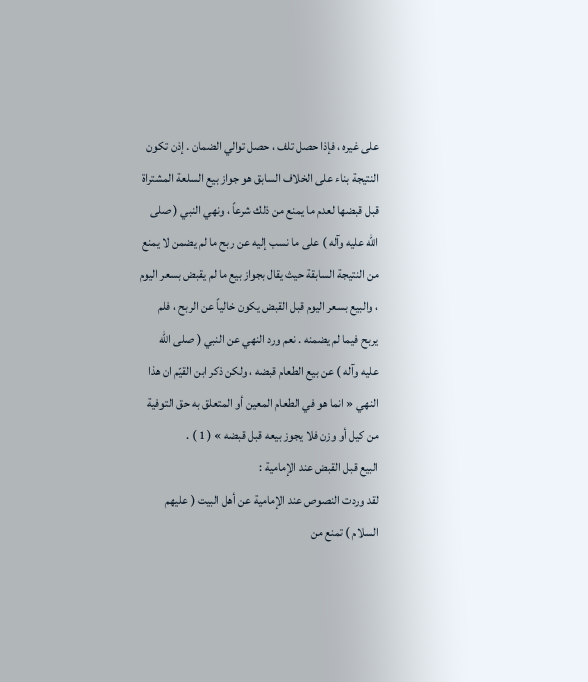على غيره ، فإذا حصل تلف ، حصل توالي الضمان . إذن تكون النتيجة بناء على الخلاف السابق هو جواز بيع السلعة المشتراة قبل قبضها لعدم ما يمنع من ذلك شرعاً ، ونهي النبي ( صلى الله عليه وآله ) على ما نسب إليه عن ربح ما لم يضمن لا يمنع من النتيجة السابقة حيث يقال بجواز بيع ما لم يقبض بسعر اليوم ، والبيع بسعر اليوم قبل القبض يكون خالياً عن الربح ، فلم يربح فيما لم يضمنه . نعم ورد النهي عن النبي ( صلى الله عليه وآله ) عن بيع الطعام قبضه ، ولكن ذكر ابن القيّم ان هذا النهي « انما هو في الطعام المعين أو المتعلق به حق التوفية من كيل أو وزن فلا يجوز بيعه قبل قبضه » ( 1 ) .
البيع قبل القبض عند الإمامية :
لقد وردت النصوص عند الإمامية عن أهل البيت ( عليهم السلام ) تمنع من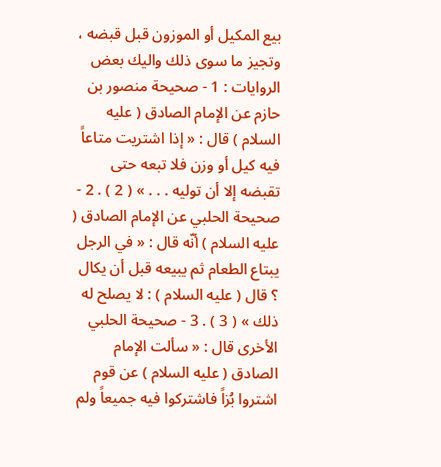بيع المكيل أو الموزون قبل قبضه ، وتجيز ما سوى ذلك واليك بعض الروايات : 1 - صحيحة منصور بن حازم عن الإمام الصادق ( عليه السلام ) قال : « إذا اشتريت متاعاً فيه كيل أو وزن فلا تبعه حتى تقبضه إلا أن توليه . . . » ( 2 ) . 2 - صحيحة الحلبي عن الإمام الصادق ( عليه السلام ) أنّه قال : « في الرجل يبتاع الطعام ثم يبيعه قبل أن يكال ؟ قال ( عليه السلام ) : لا يصلح له ذلك » ( 3 ) . 3 - صحيحة الحلبي الأخرى قال : « سألت الإمام الصادق ( عليه السلام ) عن قوم اشتروا بُزاً فاشتركوا فيه جميعاً ولم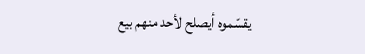يقسّموه أيصلح لأحد منهم بيع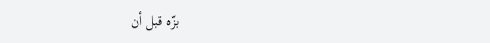بزّه قبل أن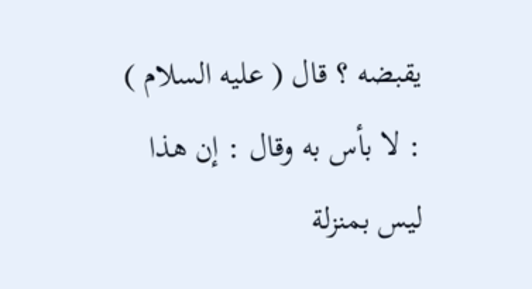يقبضه ؟ قال ( عليه السلام ) : لا بأس به وقال : إن هذا ليس بمنزلة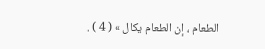الطعام ، إن الطعام يكال » ( 4 ) .